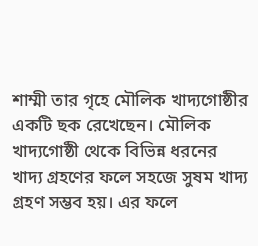শাম্মী তার গৃহে মৌলিক খাদ্যগোষ্ঠীর একটি ছক রেখেছেন। মৌলিক খাদ্যগোষ্ঠী থেকে বিভিন্ন ধরনের খাদ্য গ্রহণের ফলে সহজে সুষম খাদ্য গ্রহণ সম্ভব হয়। এর ফলে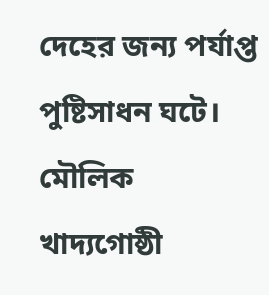দেহের জন্য পর্যাপ্ত পুষ্টিসাধন ঘটে। মৌলিক খাদ্যগোষ্ঠী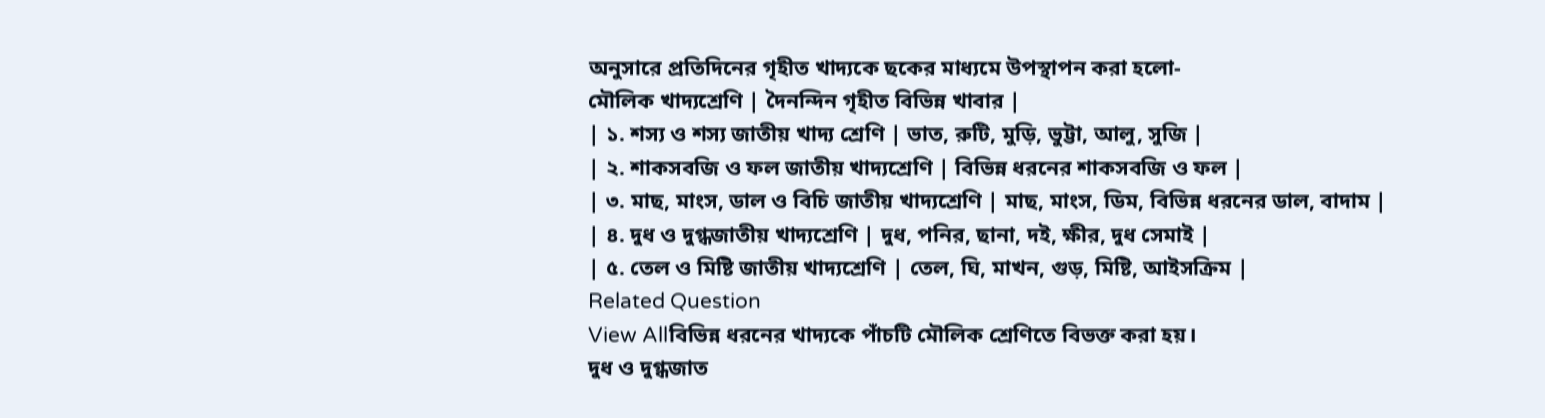অনুসারে প্রতিদিনের গৃহীত খাদ্যকে ছকের মাধ্যমে উপস্থাপন করা হলো-
মৌলিক খাদ্যশ্রেণি | দৈনন্দিন গৃহীত বিভিন্ন খাবার |
| ১. শস্য ও শস্য জাতীয় খাদ্য শ্রেণি | ভাত, রুটি, মুড়ি, ভুট্টা, আলু, সুজি |
| ২. শাকসবজি ও ফল জাতীয় খাদ্যশ্রেণি | বিভিন্ন ধরনের শাকসবজি ও ফল |
| ৩. মাছ, মাংস, ডাল ও বিচি জাতীয় খাদ্যশ্রেণি | মাছ, মাংস, ডিম, বিভিন্ন ধরনের ডাল, বাদাম |
| ৪. দুধ ও দুগ্ধজাতীয় খাদ্যশ্রেণি | দুধ, পনির, ছানা, দই, ক্ষীর, দুধ সেমাই |
| ৫. তেল ও মিষ্টি জাতীয় খাদ্যশ্রেণি | তেল, ঘি, মাখন, গুড়, মিষ্টি, আইসক্রিম |
Related Question
View Allবিভিন্ন ধরনের খাদ্যকে পাঁচটি মৌলিক শ্রেণিতে বিভক্ত করা হয়।
দুধ ও দুগ্ধজাত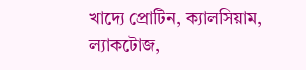খাদ্যে প্রোটিন, ক্যালসিয়াম, ল্যাকটোজ,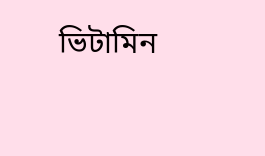ভিটামিন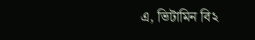এ, ভিটামিন বি২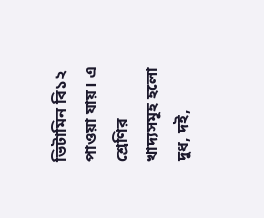ভিটামিন বি১২ পাওয়া যায়। এ শ্রেণির খাদ্যসমূহ হলো দুধ, দই,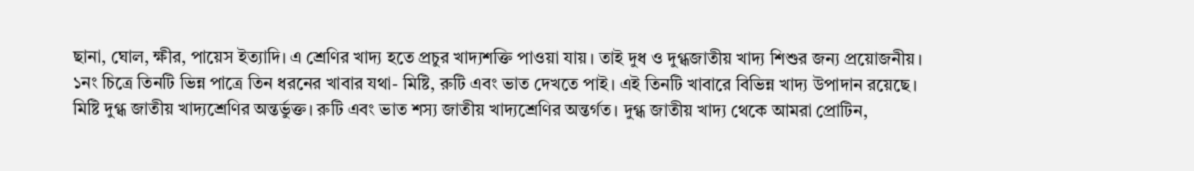ছানা, ঘোল, ক্ষীর, পায়েস ইত্যাদি। এ শ্রেণির খাদ্য হতে প্রচুর খাদ্যশক্তি পাওয়া যায়। তাই দুধ ও দুগ্ধজাতীয় খাদ্য শিশুর জন্য প্রয়োজনীয়।
১নং চিত্রে তিনটি ভিন্ন পাত্রে তিন ধরনের খাবার যথা- মিষ্টি, রুটি এবং ভাত দেখতে পাই। এই তিনটি খাবারে বিভিন্ন খাদ্য উপাদান রয়েছে।
মিষ্টি দুগ্ধ জাতীয় খাদ্যশ্রেণির অন্তর্ভুক্ত। রুটি এবং ভাত শস্য জাতীয় খাদ্যশ্রেণির অন্তর্গত। দুগ্ধ জাতীয় খাদ্য থেকে আমরা প্রোটিন,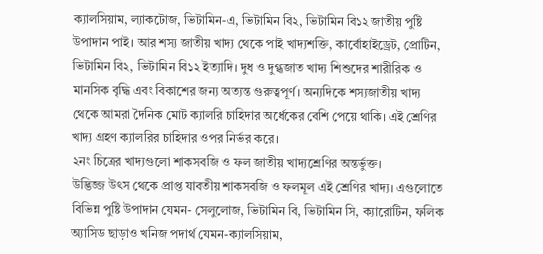ক্যালসিয়াম, ল্যাকটোজ, ভিটামিন-এ, ভিটামিন বি২, ভিটামিন বি১২ জাতীয় পুষ্টি উপাদান পাই। আর শস্য জাতীয় খাদ্য থেকে পাই খাদ্যশক্তি, কার্বোহাইড্রেট, প্রোটিন, ভিটামিন বি২, ভিটামিন বি১২ ইত্যাদি। দুধ ও দুগ্ধজাত খাদ্য শিশুদের শারীরিক ও মানসিক বৃদ্ধি এবং বিকাশের জন্য অত্যন্ত গুরুত্বপূর্ণ। অন্যদিকে শস্যজাতীয় খাদ্য থেকে আমরা দৈনিক মোট ক্যালরি চাহিদার অর্ধেকের বেশি পেয়ে থাকি। এই শ্রেণির খাদ্য গ্রহণ ক্যালরির চাহিদার ওপর নির্ভর করে।
২নং চিত্রের খাদ্যগুলো শাকসবজি ও ফল জাতীয় খাদ্যশ্রেণির অন্তর্ভুক্ত।
উদ্ভিজ্জ উৎস থেকে প্রাপ্ত যাবতীয় শাকসবজি ও ফলমূল এই শ্রেণির খাদ্য। এগুলোতে বিভিন্ন পুষ্টি উপাদান যেমন- সেলুলোজ, ভিটামিন বি, ভিটামিন সি, ক্যারোটিন, ফলিক অ্যাসিড ছাড়াও খনিজ পদার্থ যেমন-ক্যালসিয়াম,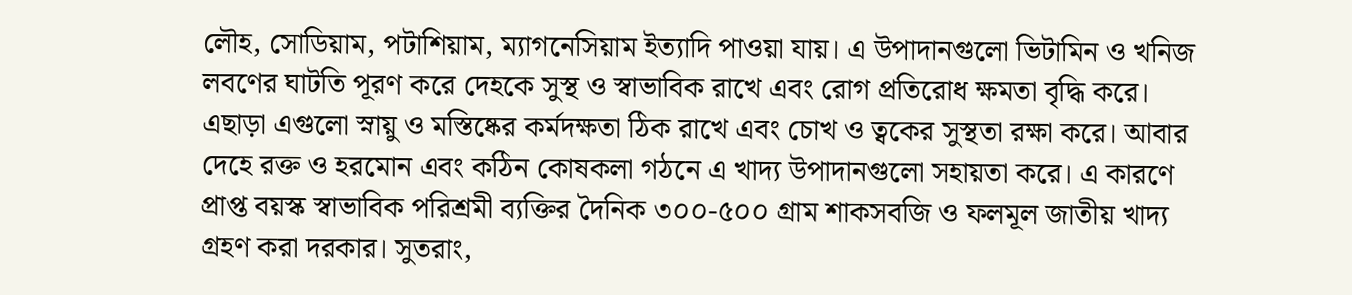লৌহ, সোডিয়াম, পটাশিয়াম, ম্যাগনেসিয়াম ইত্যাদি পাওয়া যায়। এ উপাদানগুলো ভিটামিন ও খনিজ লবণের ঘাটতি পূরণ করে দেহকে সুস্থ ও স্বাভাবিক রাখে এবং রোগ প্রতিরোধ ক্ষমতা বৃদ্ধি করে। এছাড়া এগুলো স্নায়ু ও মস্তিষ্কের কর্মদক্ষতা ঠিক রাখে এবং চোখ ও ত্বকের সুস্থতা রক্ষা করে। আবার দেহে রক্ত ও হরমোন এবং কঠিন কোষকলা গঠনে এ খাদ্য উপাদানগুলো সহায়তা করে। এ কারণে প্রাপ্ত বয়স্ক স্বাভাবিক পরিশ্রমী ব্যক্তির দৈনিক ৩০০-৫০০ গ্রাম শাকসবজি ও ফলমূল জাতীয় খাদ্য গ্রহণ করা দরকার। সুতরাং,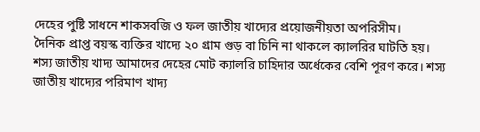দেহের পুষ্টি সাধনে শাকসবজি ও ফল জাতীয় খাদ্যের প্রয়োজনীয়তা অপরিসীম।
দৈনিক প্রাপ্ত বয়স্ক ব্যক্তির খাদ্যে ২০ গ্রাম গুড় বা চিনি না থাকলে ক্যালরির ঘাটতি হয়।
শস্য জাতীয় খাদ্য আমাদের দেহের মোট ক্যালরি চাহিদার অর্ধেকের বেশি পূরণ করে। শস্য জাতীয় খাদ্যের পরিমাণ খাদ্য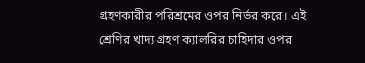গ্রহণকারীর পরিশ্রমের ওপর নির্ভর করে। এই শ্রেণির খাদ্য গ্রহণ ক্যালরির চাহিদার ওপর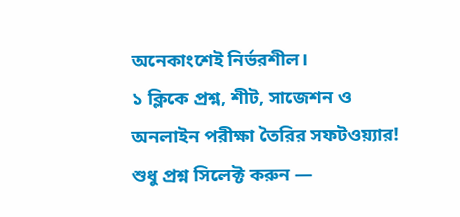অনেকাংশেই নির্ভরশীল।
১ ক্লিকে প্রশ্ন, শীট, সাজেশন ও
অনলাইন পরীক্ষা তৈরির সফটওয়্যার!
শুধু প্রশ্ন সিলেক্ট করুন —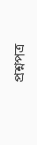প্রশ্নপত্র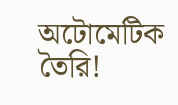অটোমেটিক তৈরি!